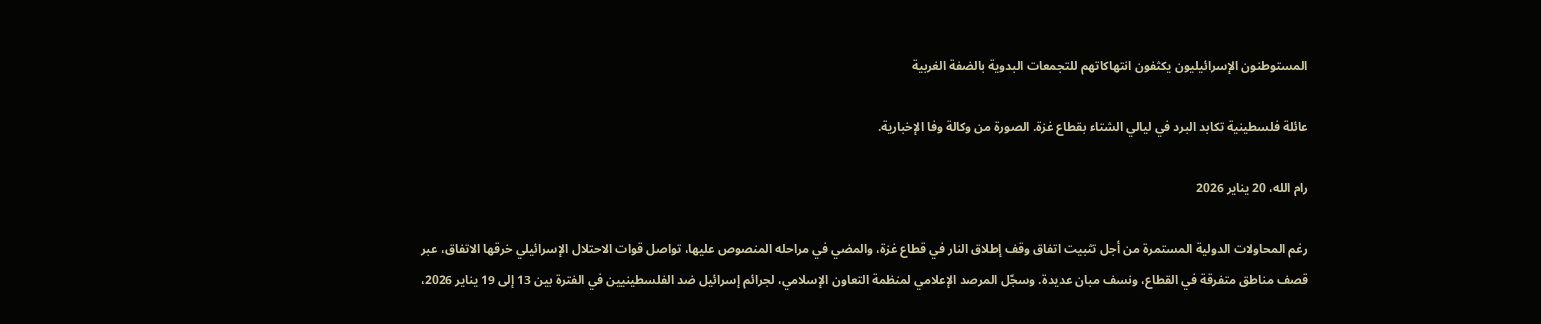المستوطنون الإسرائيليون يكثفون انتهاكاتهم للتجمعات البدوية بالضفة الغربية

عائلة فلسطينية تكابد البرد في ليالي الشتاء بقطاع غزة. الصورة من وكالة وفا الإخبارية.

رام الله، 20 يناير 2026

رغم المحاولات الدولية المستمرة من أجل تثبيت اتفاق وقف إطلاق النار في قطاع غزة، والمضي في مراحله المنصوص عليها، تواصل قوات الاحتلال الإسرائيلي خرقها الاتفاق، عبر قصف مناطق متفرقة في القطاع، ونسف مبان عديدة. وسجّل المرصد الإعلامي لمنظمة التعاون الإسلامي، لجرائم إسرائيل ضد الفلسطينيين في الفترة بين 13 إلى 19 يناير 2026،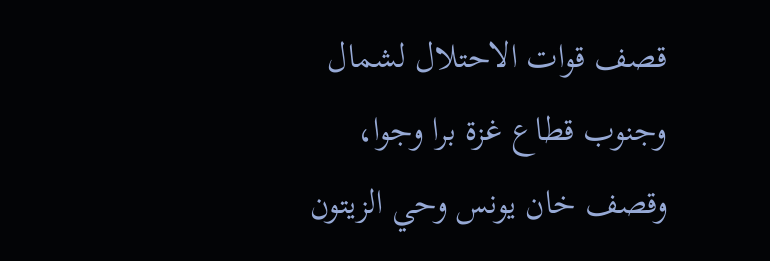قصف قوات الاحتلال لشمال وجنوب قطاع غزة برا وجوا، وقصف خان يونس وحي الزيتون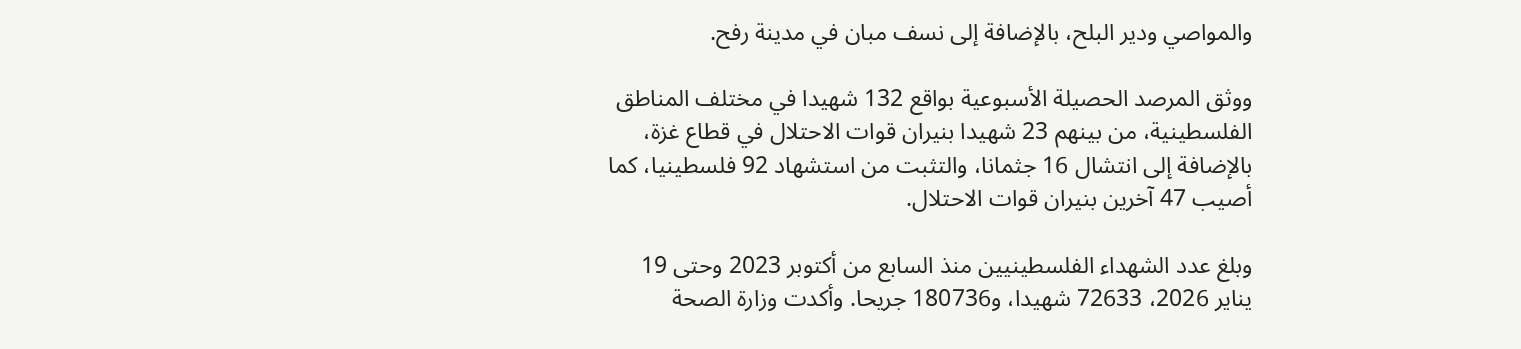والمواصي ودير البلح، بالإضافة إلى نسف مبان في مدينة رفح.

ووثق المرصد الحصيلة الأسبوعية بواقع 132 شهيدا في مختلف المناطق الفلسطينية، من بينهم 23 شهيدا بنيران قوات الاحتلال في قطاع غزة، بالإضافة إلى انتشال 16 جثمانا، والتثبت من استشهاد 92 فلسطينيا، كما أصيب 47 آخرين بنيران قوات الاحتلال.

وبلغ عدد الشهداء الفلسطينيين منذ السابع من أكتوبر 2023 وحتى 19 يناير 2026، 72633 شهيدا، و180736 جريحا. وأكدت وزارة الصحة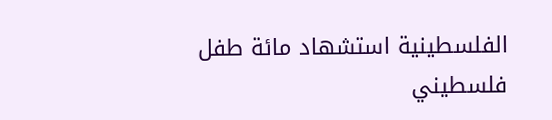الفلسطينية استشهاد مائة طفل فلسطيني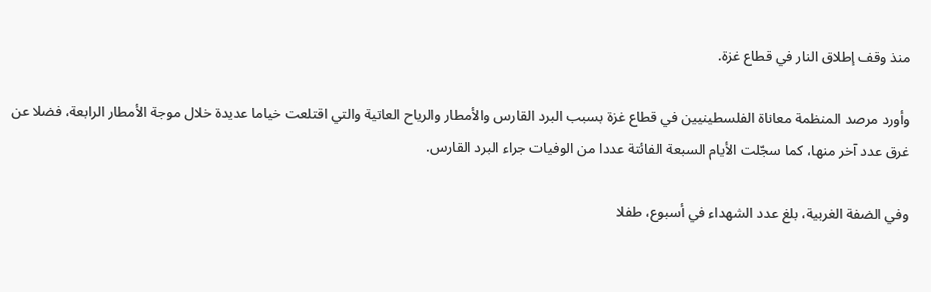منذ وقف إطلاق النار في قطاع غزة.

وأورد مرصد المنظمة معاناة الفلسطينيين في قطاع غزة بسبب البرد القارس والأمطار والرياح العاتية والتي اقتلعت خياما عديدة خلال موجة الأمطار الرابعة، فضلا عن غرق عدد آخر منها، كما سجّلت الأيام السبعة الفائتة عددا من الوفيات جراء البرد القارس.

وفي الضفة الغربية، بلغ عدد الشهداء في أسبوع، طفلا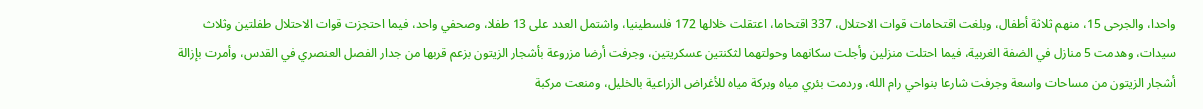واحدا، والجرحى 15، منهم ثلاثة أطفال، وبلغت اقتحامات قوات الاحتلال، 337 اقتحاما، اعتقلت خلالها 172 فلسطينيا، واشتمل العدد على 13 طفلا، وصحفي واحد، فيما احتجزت قوات الاحتلال طفلتين وثلاث سيدات، وهدمت 5 منازل في الضفة الغربية، فيما احتلت منزلين وأجلت سكانهما وحولتهما لثكنتين عسكريتين، وجرفت أرضا مزروعة بأشجار الزيتون بزعم قربها من جدار الفصل العنصري في القدس، وأمرت بإزالة أشجار الزيتون من مساحات واسعة وجرفت شارعا بنواحي رام الله، وردمت بئري مياه وبركة مياه للأغراض الزراعية بالخليل، ومنعت مركبة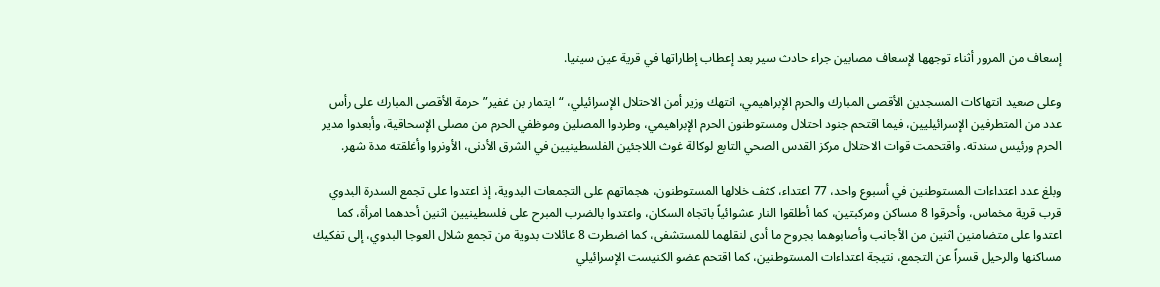إسعاف من المرور أثناء توجهها لإسعاف مصابين جراء حادث سير بعد إعطاب إطاراتها في قرية عين سينيا.

وعلى صعيد انتهاكات المسجدين الأقصى المبارك والحرم الإبراهيمي، انتهك وزير أمن الاحتلال الإسرائيلي، “ايتمار بن غفير” حرمة الأقصى المبارك على رأس عدد من المتطرفين الإسرائيليين، فيما اقتحم جنود احتلال ومستوطنون الحرم الإبراهيمي، وطردوا المصلين وموظفي الحرم من مصلى الإسحاقية، وأبعدوا مدير الحرم ورئيس سندته. واقتحمت قوات الاحتلال مركز القدس الصحي التابع لوكالة غوث اللاجئين الفلسطينيين في الشرق الأدنى، الأونروا وأغلقته مدة شهر.

وبلغ عدد اعتداءات المستوطنين في أسبوع واحد، 77 اعتداء، كثف خلالها المستوطنون، هجماتهم على التجمعات البدوية، إذ اعتدوا على تجمع السدرة البدوي قرب قرية مخماس، وأحرقوا 8 مساكن ومركبتين، كما أطلقوا النار عشوائياً باتجاه السكان، واعتدوا بالضرب المبرح على فلسطينيين اثنين أحدهما امرأة، كما اعتدوا على متضامنين اثنين من الأجانب وأصابوهما بجروح ما أدى لنقلهما للمستشفى، كما اضطرت 8 عائلات بدوية من تجمع شلال العوجا البدوي، إلى تفكيك مساكنها والرحيل قسراً عن التجمع، نتيجة اعتداءات المستوطنين، كما اقتحم عضو الكنيست الإسرائيلي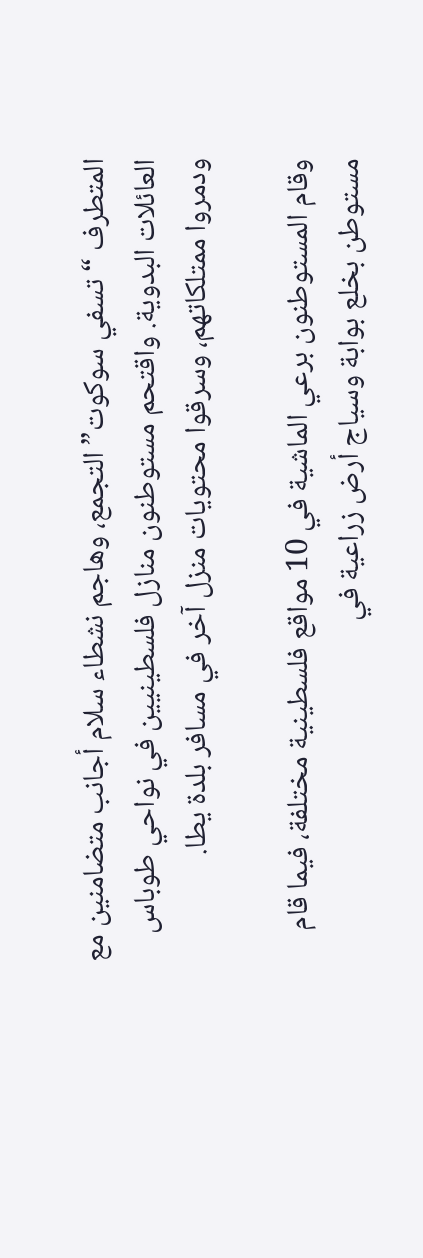المتطرف “تسفي سوكوت” التجمع، وهاجم نشطاء سلام أجانب متضامنين مع العائلات البدوية. واقتحم مستوطنون منازل فلسطينيين في نواحي طوباس ودمروا ممتلكاتهم، وسرقوا محتويات منزل آخر في مسافر بلدة يطا.

وقام المستوطنون برعي الماشية في 10 مواقع فلسطينية مختلفة، فيما قام مستوطن بخلع بوابة وسياج أرض زراعية في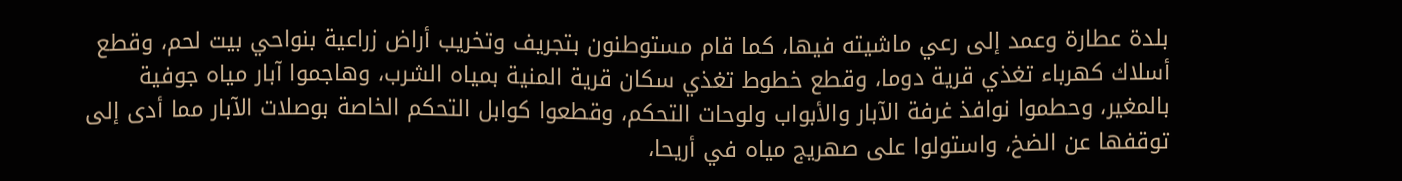بلدة عطارة وعمد إلى رعي ماشيته فيها، كما قام مستوطنون بتجريف وتخريب أراض زراعية بنواحي بيت لحم، وقطع أسلاك كهرباء تغذي قرية دوما، وقطع خطوط تغذي سكان قرية المنية بمياه الشرب، وهاجموا آبار مياه جوفية بالمغير، وحطموا نوافذ غرفة الآبار والأبواب ولوحات التحكم، وقطعوا كوابل التحكم الخاصة بوصلات الآبار مما أدى إلى توقفها عن الضخ، واستولوا على صهريج مياه في أريحا،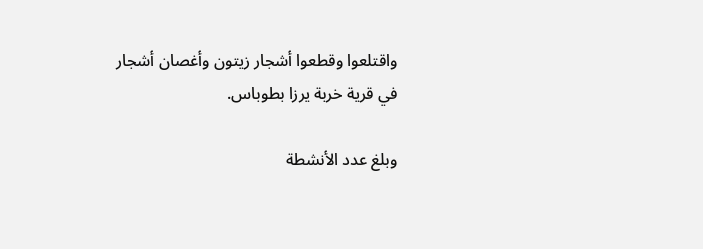واقتلعوا وقطعوا أشجار زيتون وأغصان أشجار في قرية خربة يرزا بطوباس.

وبلغ عدد الأنشطة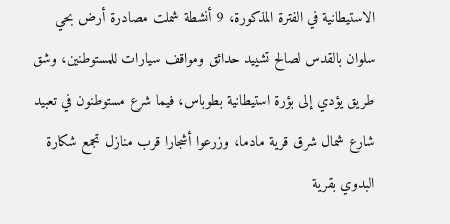الاستيطانية في الفترة المذكورة، 9 أنشطة شملت مصادرة أرض بحي سلوان بالقدس لصالح تشييد حدائق ومواقف سيارات للمستوطنين، وشق طريق يؤدي إلى بؤرة استيطانية بطوباس، فيما شرع مستوطنون في تعبيد شارع شمال شرق قرية مادما، وزرعوا أشجارا قرب منازل تجمع شكارة البدوي بقرية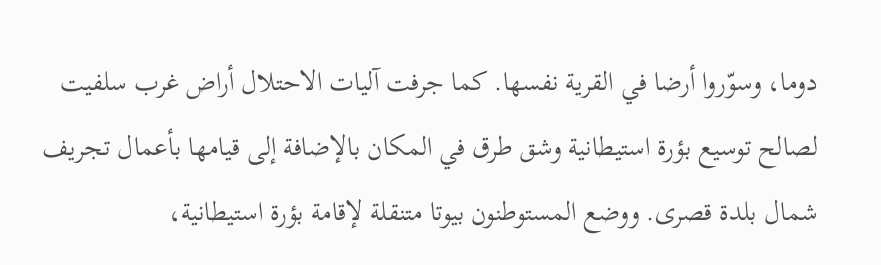دوما، وسوّروا أرضا في القرية نفسها. كما جرفت آليات الاحتلال أراض غرب سلفيت لصالح توسيع بؤرة استيطانية وشق طرق في المكان بالإضافة إلى قيامها بأعمال تجريف شمال بلدة قصرى. ووضع المستوطنون بيوتا متنقلة لإقامة بؤرة استيطانية،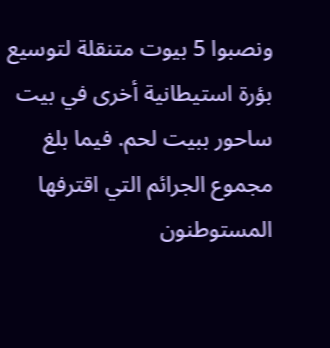ونصبوا 5 بيوت متنقلة لتوسيع بؤرة استيطانية أخرى في بيت ساحور ببيت لحم. فيما بلغ مجموع الجرائم التي اقترفها المستوطنون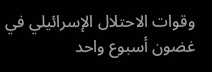وقوات الاحتلال الإسرائيلي في غضون أسبوع واحد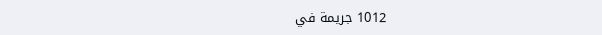1012 جريمة في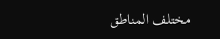مختلف المناطق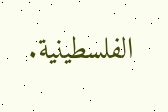الفلسطينية.